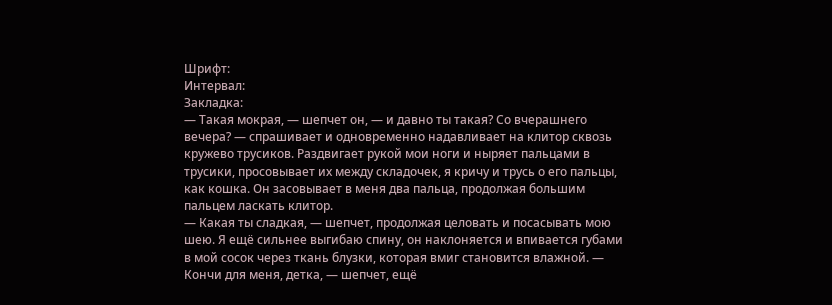Шрифт:
Интервал:
Закладка:
— Такая мокрая, — шепчет он, — и давно ты такая? Со вчерашнего вечера? — спрашивает и одновременно надавливает на клитор сквозь кружево трусиков. Раздвигает рукой мои ноги и ныряет пальцами в трусики, просовывает их между складочек, я кричу и трусь о его пальцы, как кошка. Он засовывает в меня два пальца, продолжая большим пальцем ласкать клитор.
— Какая ты сладкая, — шепчет, продолжая целовать и посасывать мою шею. Я ещё сильнее выгибаю спину, он наклоняется и впивается губами в мой сосок через ткань блузки, которая вмиг становится влажной. — Кончи для меня, детка, — шепчет, ещё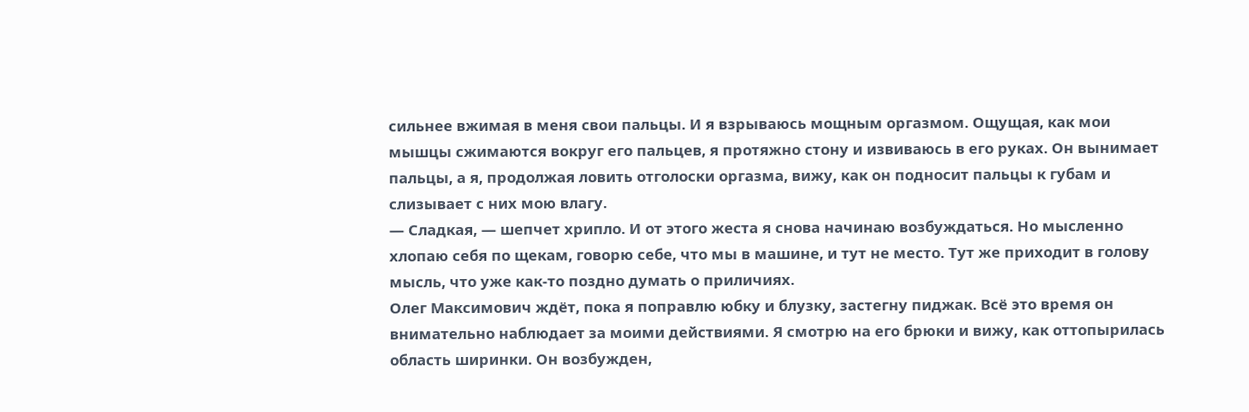сильнее вжимая в меня свои пальцы. И я взрываюсь мощным оргазмом. Ощущая, как мои мышцы сжимаются вокруг его пальцев, я протяжно стону и извиваюсь в его руках. Он вынимает пальцы, а я, продолжая ловить отголоски оргазма, вижу, как он подносит пальцы к губам и слизывает с них мою влагу.
— Сладкая, — шепчет хрипло. И от этого жеста я снова начинаю возбуждаться. Но мысленно хлопаю себя по щекам, говорю себе, что мы в машине, и тут не место. Тут же приходит в голову мысль, что уже как-то поздно думать о приличиях.
Олег Максимович ждёт, пока я поправлю юбку и блузку, застегну пиджак. Всё это время он внимательно наблюдает за моими действиями. Я смотрю на его брюки и вижу, как оттопырилась область ширинки. Он возбужден,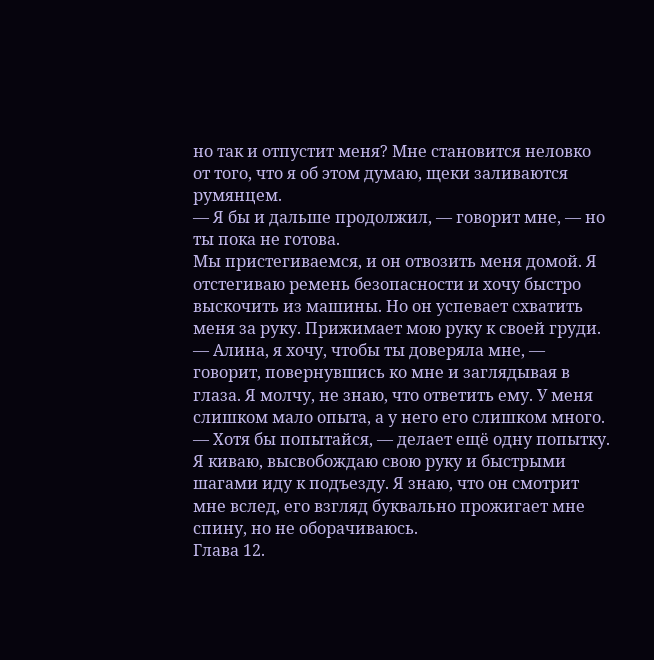но так и отпустит меня? Мне становится неловко от того, что я об этом думаю, щеки заливаются румянцем.
— Я бы и дальше продолжил, — говорит мне, — но ты пока не готова.
Мы пристегиваемся, и он отвозить меня домой. Я отстегиваю ремень безопасности и хочу быстро выскочить из машины. Но он успевает схватить меня за руку. Прижимает мою руку к своей груди.
— Алина, я хочу, чтобы ты доверяла мне, — говорит, повернувшись ко мне и заглядывая в глаза. Я молчу, не знаю, что ответить ему. У меня слишком мало опыта, а у него его слишком много.
— Хотя бы попытайся, — делает ещё одну попытку. Я киваю, высвобождаю свою руку и быстрыми шагами иду к подъезду. Я знаю, что он смотрит мне вслед, его взгляд буквально прожигает мне спину, но не оборачиваюсь.
Глава 12.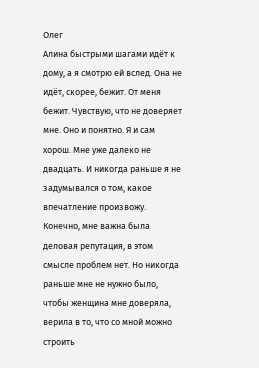Олег
Алина быстрыми шагами идёт к дому, а я смотрю ей вслед. Она не идёт, скорее, бежит. От меня бежит. Чувствую, что не доверяет мне. Оно и понятно. Я и сам хорош. Мне уже далеко не двадцать. И никогда раньше я не задумывался о том, какое впечатление произвожу. Конечно, мне важна была деловая репутация, в этом смысле проблем нет. Но никогда раньше мне не нужно было, чтобы женщина мне доверяла, верила в то, что со мной можно строить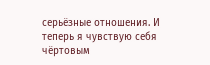серьёзные отношения. И теперь я чувствую себя чёртовым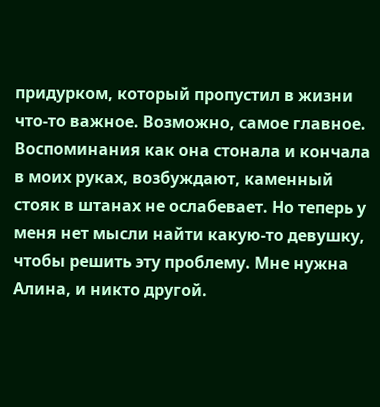придурком, который пропустил в жизни что-то важное. Возможно, самое главное.
Воспоминания как она стонала и кончала в моих руках, возбуждают, каменный стояк в штанах не ослабевает. Но теперь у меня нет мысли найти какую-то девушку, чтобы решить эту проблему. Мне нужна Алина, и никто другой.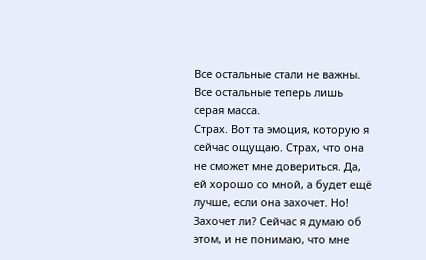Все остальные стали не важны. Все остальные теперь лишь серая масса.
Страх. Вот та эмоция, которую я сейчас ощущаю. Страх, что она не сможет мне довериться. Да, ей хорошо со мной, а будет ещё лучше, если она захочет. Но! Захочет ли? Сейчас я думаю об этом, и не понимаю, что мне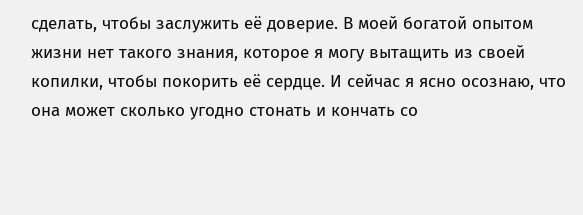сделать, чтобы заслужить её доверие. В моей богатой опытом жизни нет такого знания, которое я могу вытащить из своей копилки, чтобы покорить её сердце. И сейчас я ясно осознаю, что она может сколько угодно стонать и кончать со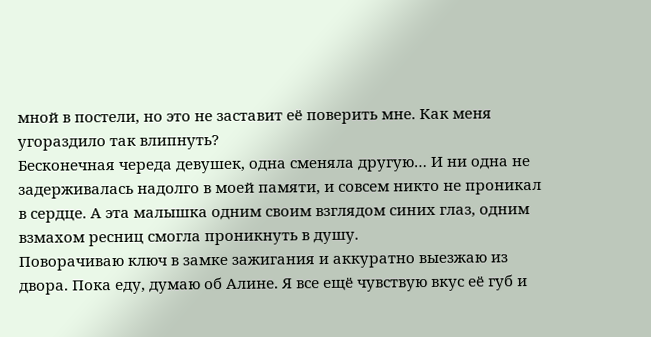мной в постели, но это не заставит её поверить мне. Как меня угораздило так влипнуть?
Бесконечная череда девушек, одна сменяла другую… И ни одна не задерживалась надолго в моей памяти, и совсем никто не проникал в сердце. А эта малышка одним своим взглядом синих глаз, одним взмахом ресниц смогла проникнуть в душу.
Поворачиваю ключ в замке зажигания и аккуратно выезжаю из двора. Пока еду, думаю об Алине. Я все ещё чувствую вкус её губ и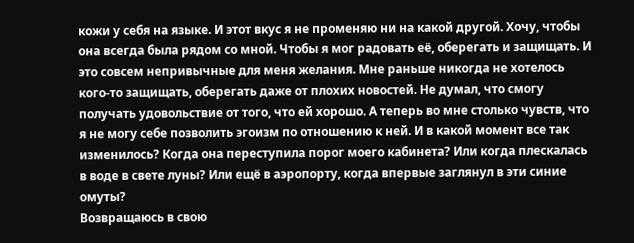кожи у себя на языке. И этот вкус я не променяю ни на какой другой. Хочу, чтобы она всегда была рядом со мной. Чтобы я мог радовать её, оберегать и защищать. И это совсем непривычные для меня желания. Мне раньше никогда не хотелось кого-то защищать, оберегать даже от плохих новостей. Не думал, что смогу получать удовольствие от того, что ей хорошо. А теперь во мне столько чувств, что я не могу себе позволить эгоизм по отношению к ней. И в какой момент все так изменилось? Когда она переступила порог моего кабинета? Или когда плескалась в воде в свете луны? Или ещё в аэропорту, когда впервые заглянул в эти синие омуты?
Возвращаюсь в свою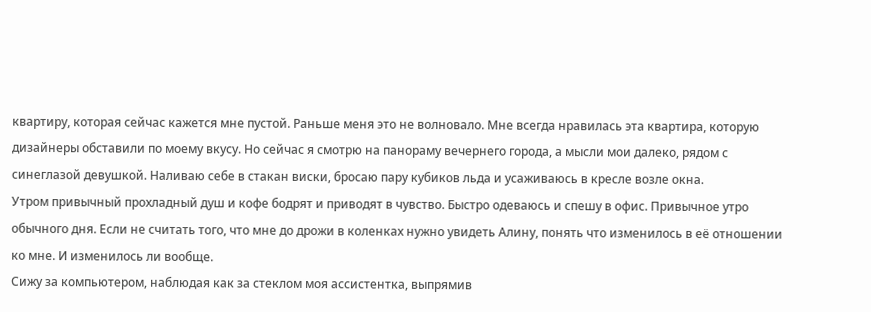квартиру, которая сейчас кажется мне пустой. Раньше меня это не волновало. Мне всегда нравилась эта квартира, которую дизайнеры обставили по моему вкусу. Но сейчас я смотрю на панораму вечернего города, а мысли мои далеко, рядом с синеглазой девушкой. Наливаю себе в стакан виски, бросаю пару кубиков льда и усаживаюсь в кресле возле окна.
Утром привычный прохладный душ и кофе бодрят и приводят в чувство. Быстро одеваюсь и спешу в офис. Привычное утро обычного дня. Если не считать того, что мне до дрожи в коленках нужно увидеть Алину, понять что изменилось в её отношении ко мне. И изменилось ли вообще.
Сижу за компьютером, наблюдая как за стеклом моя ассистентка, выпрямив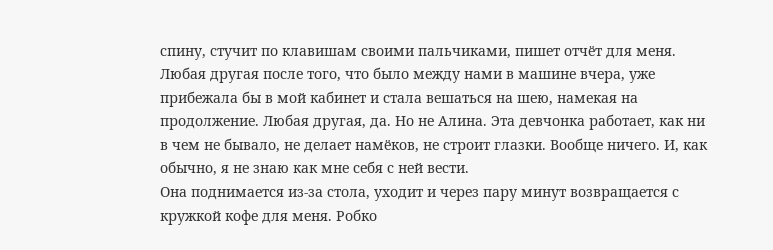спину, стучит по клавишам своими пальчиками, пишет отчёт для меня. Любая другая после того, что было между нами в машине вчера, уже прибежала бы в мой кабинет и стала вешаться на шею, намекая на продолжение. Любая другая, да. Но не Алина. Эта девчонка работает, как ни в чем не бывало, не делает намёков, не строит глазки. Вообще ничего. И, как обычно, я не знаю как мне себя с ней вести.
Она поднимается из-за стола, уходит и через пару минут возвращается с кружкой кофе для меня. Робко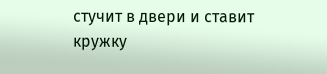стучит в двери и ставит кружку